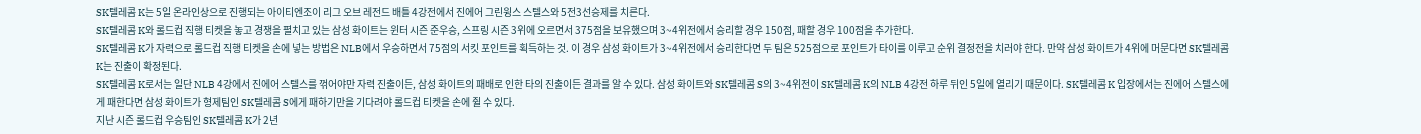SK텔레콤 K는 5일 온라인상으로 진행되는 아이티엔조이 리그 오브 레전드 배틀 4강전에서 진에어 그린윙스 스텔스와 5전3선승제를 치른다.
SK텔레콤 K와 롤드컵 직행 티켓을 놓고 경쟁을 펼치고 있는 삼성 화이트는 윈터 시즌 준우승, 스프링 시즌 3위에 오르면서 375점을 보유했으며 3~4위전에서 승리할 경우 150점, 패할 경우 100점을 추가한다.
SK텔레콤 K가 자력으로 롤드컵 직행 티켓을 손에 넣는 방법은 NLB에서 우승하면서 75점의 서킷 포인트를 획득하는 것. 이 경우 삼성 화이트가 3~4위전에서 승리한다면 두 팀은 525점으로 포인트가 타이를 이루고 순위 결정전을 치러야 한다. 만약 삼성 화이트가 4위에 머문다면 SK텔레콤 K는 진출이 확정된다.
SK텔레콤 K로서는 일단 NLB 4강에서 진에어 스텔스를 꺾어야만 자력 진출이든, 삼성 화이트의 패배로 인한 타의 진출이든 결과를 알 수 있다. 삼성 화이트와 SK텔레콤 S의 3~4위전이 SK텔레콤 K의 NLB 4강전 하루 뒤인 5일에 열리기 때문이다. SK텔레콤 K 입장에서는 진에어 스텔스에게 패한다면 삼성 화이트가 형제팀인 SK텔레콤 S에게 패하기만을 기다려야 롤드컵 티켓을 손에 쥘 수 있다.
지난 시즌 롤드컵 우승팀인 SK텔레콤 K가 2년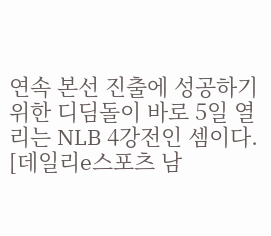연속 본선 진출에 성공하기 위한 디딤돌이 바로 5일 열리는 NLB 4강전인 셈이다.
[데일리e스포츠 남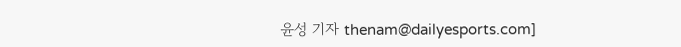윤성 기자 thenam@dailyesports.com]